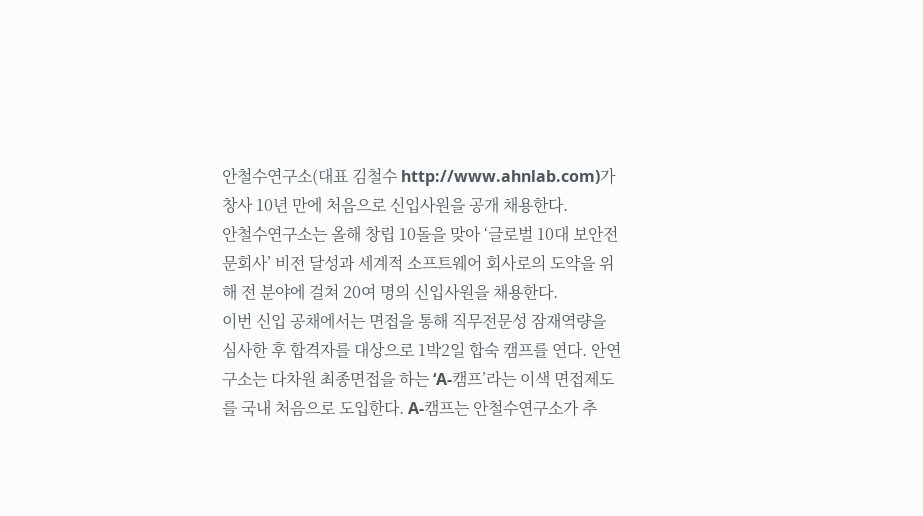안철수연구소(대표 김철수 http://www.ahnlab.com)가 창사 10년 만에 처음으로 신입사원을 공개 채용한다.
안철수연구소는 올해 창립 10돌을 맞아 ‘글로벌 10대 보안전문회사’ 비전 달성과 세계적 소프트웨어 회사로의 도약을 위해 전 분야에 걸쳐 20여 명의 신입사원을 채용한다.
이번 신입 공채에서는 면접을 통해 직무전문성 잠재역량을 심사한 후 합격자를 대상으로 1박2일 합숙 캠프를 연다. 안연구소는 다차원 최종면접을 하는 ‘A-캠프’라는 이색 면접제도를 국내 처음으로 도입한다. A-캠프는 안철수연구소가 추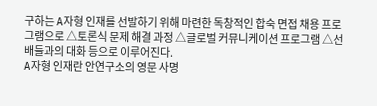구하는 A자형 인재를 선발하기 위해 마련한 독창적인 합숙 면접 채용 프로그램으로 △토론식 문제 해결 과정 △글로벌 커뮤니케이션 프로그램 △선배들과의 대화 등으로 이루어진다.
A자형 인재란 안연구소의 영문 사명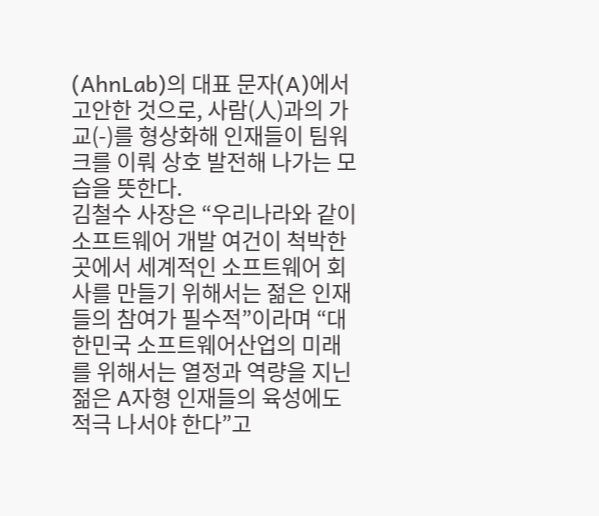(AhnLab)의 대표 문자(A)에서 고안한 것으로, 사람(人)과의 가교(-)를 형상화해 인재들이 팀워크를 이뤄 상호 발전해 나가는 모습을 뜻한다.
김철수 사장은 “우리나라와 같이 소프트웨어 개발 여건이 척박한 곳에서 세계적인 소프트웨어 회사를 만들기 위해서는 젊은 인재들의 참여가 필수적”이라며 “대한민국 소프트웨어산업의 미래를 위해서는 열정과 역량을 지닌 젊은 A자형 인재들의 육성에도 적극 나서야 한다”고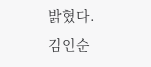밝혔다.
김인순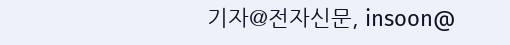기자@전자신문, insoon@